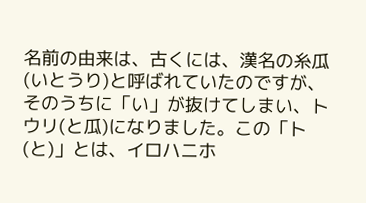名前の由来は、古くには、漢名の糸瓜(いとうり)と呼ばれていたのですが、そのうちに「い」が抜けてしまい、トウリ(と瓜)になりました。この「ト(と)」とは、イロハニホ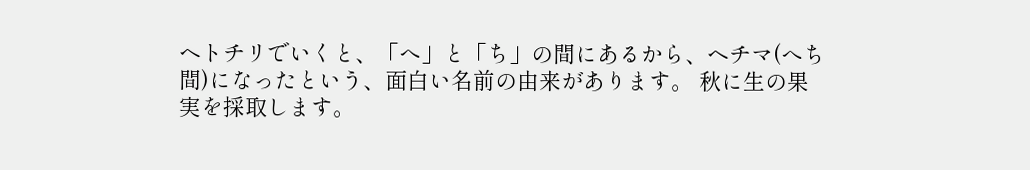ヘトチリでいくと、「へ」と「ち」の間にあるから、ヘチマ(へち間)になったという、面白い名前の由来があります。 秋に生の果実を採取します。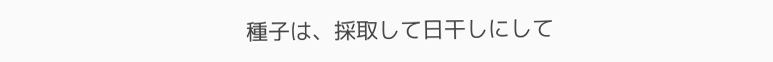種子は、採取して日干しにして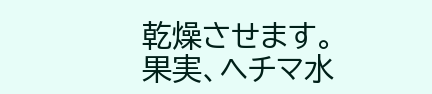乾燥させます。 果実、ヘチマ水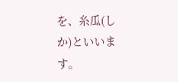を、糸瓜(しか)といいます。